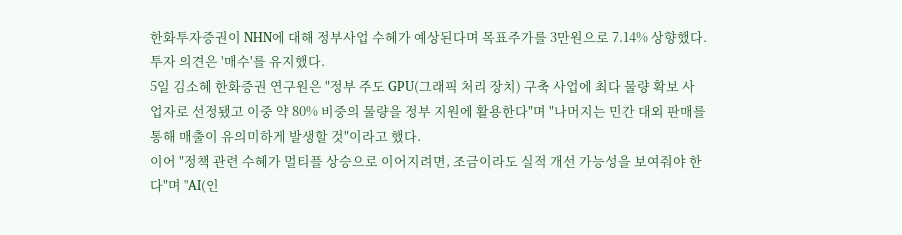한화투자증권이 NHN에 대해 정부사업 수혜가 예상된다며 목표주가를 3만원으로 7.14% 상향했다. 투자 의견은 '매수'를 유지했다.
5일 김소혜 한화증권 연구원은 "정부 주도 GPU(그래픽 처리 장치) 구축 사업에 최다 물량 확보 사업자로 선정됐고 이중 약 80% 비중의 물량을 정부 지원에 활용한다"며 "나머지는 민간 대외 판매를 통해 매출이 유의미하게 발생할 것"이라고 했다.
이어 "정책 관련 수혜가 멀티플 상승으로 이어지려면, 조금이라도 실적 개선 가능성을 보여줘야 한다"며 "AI(인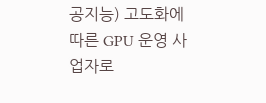공지능) 고도화에 따른 GPU 운영 사업자로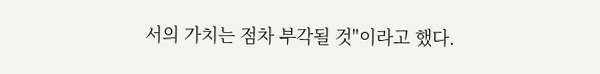서의 가치는 점차 부각될 것"이라고 했다.